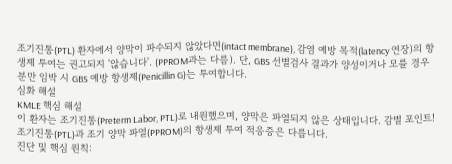조기진통(PTL) 환자에서 양막이 파수되지 않았다면(intact membrane), 감염 예방 목적(latency 연장)의 항생제 투여는 권고되지 '않습니다'. (PPROM과는 다름). 단, GBS 선별검사 결과가 양성이거나 모를 경우 분만 임박 시 GBS 예방 항생제(Penicillin G)는 투여합니다.
심화 해설
KMLE 핵심 해설
이 환자는 조기진통(Preterm Labor, PTL)로 내원했으며, 양막은 파열되지 않은 상태입니다. 감별 포인트! 조기진통(PTL)과 조기 양막 파열(PPROM)의 항생제 투여 적응증은 다릅니다.
진단 및 핵심 원칙: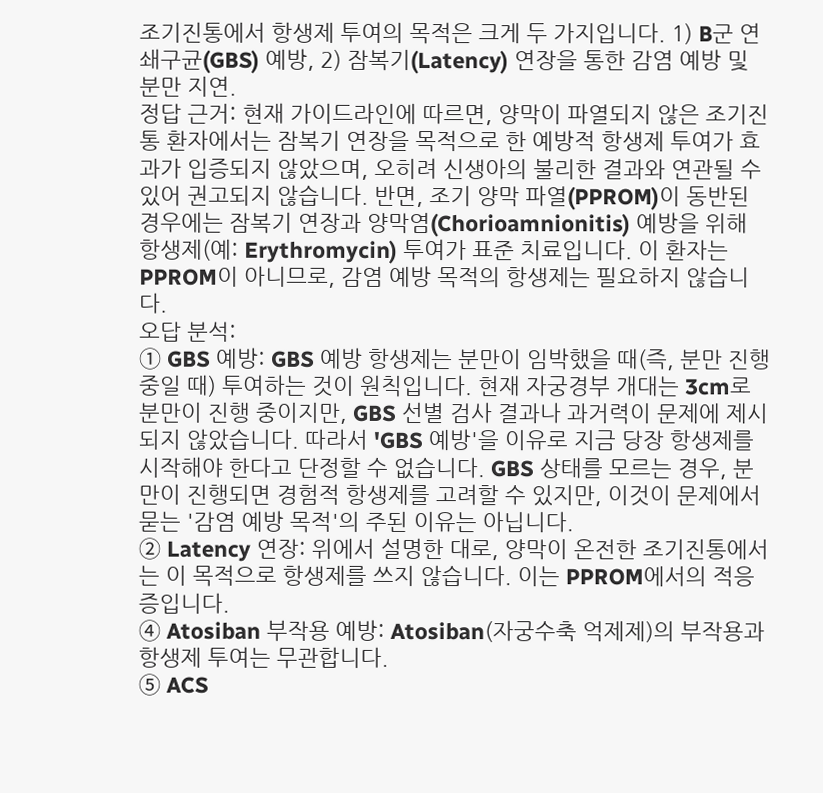조기진통에서 항생제 투여의 목적은 크게 두 가지입니다. 1) B군 연쇄구균(GBS) 예방, 2) 잠복기(Latency) 연장을 통한 감염 예방 및 분만 지연.
정답 근거: 현재 가이드라인에 따르면, 양막이 파열되지 않은 조기진통 환자에서는 잠복기 연장을 목적으로 한 예방적 항생제 투여가 효과가 입증되지 않았으며, 오히려 신생아의 불리한 결과와 연관될 수 있어 권고되지 않습니다. 반면, 조기 양막 파열(PPROM)이 동반된 경우에는 잠복기 연장과 양막염(Chorioamnionitis) 예방을 위해 항생제(예: Erythromycin) 투여가 표준 치료입니다. 이 환자는 PPROM이 아니므로, 감염 예방 목적의 항생제는 필요하지 않습니다.
오답 분석:
① GBS 예방: GBS 예방 항생제는 분만이 임박했을 때(즉, 분만 진행 중일 때) 투여하는 것이 원칙입니다. 현재 자궁경부 개대는 3cm로 분만이 진행 중이지만, GBS 선별 검사 결과나 과거력이 문제에 제시되지 않았습니다. 따라서 'GBS 예방'을 이유로 지금 당장 항생제를 시작해야 한다고 단정할 수 없습니다. GBS 상태를 모르는 경우, 분만이 진행되면 경험적 항생제를 고려할 수 있지만, 이것이 문제에서 묻는 '감염 예방 목적'의 주된 이유는 아닙니다.
② Latency 연장: 위에서 설명한 대로, 양막이 온전한 조기진통에서는 이 목적으로 항생제를 쓰지 않습니다. 이는 PPROM에서의 적응증입니다.
④ Atosiban 부작용 예방: Atosiban(자궁수축 억제제)의 부작용과 항생제 투여는 무관합니다.
⑤ ACS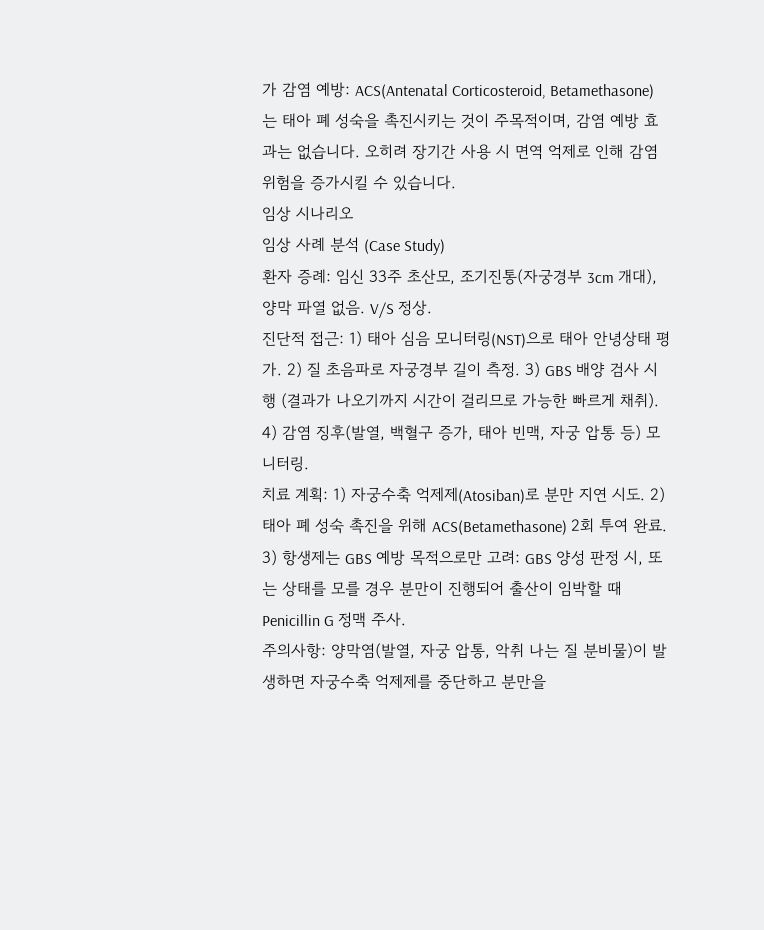가 감염 예방: ACS(Antenatal Corticosteroid, Betamethasone)는 태아 폐 성숙을 촉진시키는 것이 주목적이며, 감염 예방 효과는 없습니다. 오히려 장기간 사용 시 면역 억제로 인해 감염 위험을 증가시킬 수 있습니다.
임상 시나리오
임상 사례 분석 (Case Study)
환자 증례: 임신 33주 초산모, 조기진통(자궁경부 3cm 개대), 양막 파열 없음. V/S 정상.
진단적 접근: 1) 태아 심음 모니터링(NST)으로 태아 안녕상태 평가. 2) 질 초음파로 자궁경부 길이 측정. 3) GBS 배양 검사 시행 (결과가 나오기까지 시간이 걸리므로 가능한 빠르게 채취). 4) 감염 징후(발열, 백혈구 증가, 태아 빈맥, 자궁 압통 등) 모니터링.
치료 계획: 1) 자궁수축 억제제(Atosiban)로 분만 지연 시도. 2) 태아 폐 성숙 촉진을 위해 ACS(Betamethasone) 2회 투여 완료. 3) 항생제는 GBS 예방 목적으로만 고려: GBS 양성 판정 시, 또는 상태를 모를 경우 분만이 진행되어 출산이 임박할 때 Penicillin G 정맥 주사.
주의사항: 양막염(발열, 자궁 압통, 악취 나는 질 분비물)이 발생하면 자궁수축 억제제를 중단하고 분만을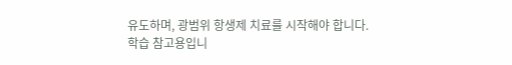유도하며, 광범위 항생제 치료를 시작해야 합니다.
학습 참고용입니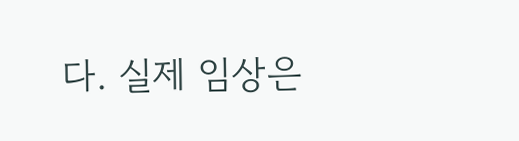다. 실제 임상은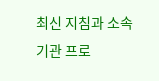최신 지침과 소속 기관 프로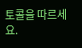토콜을 따르세요.